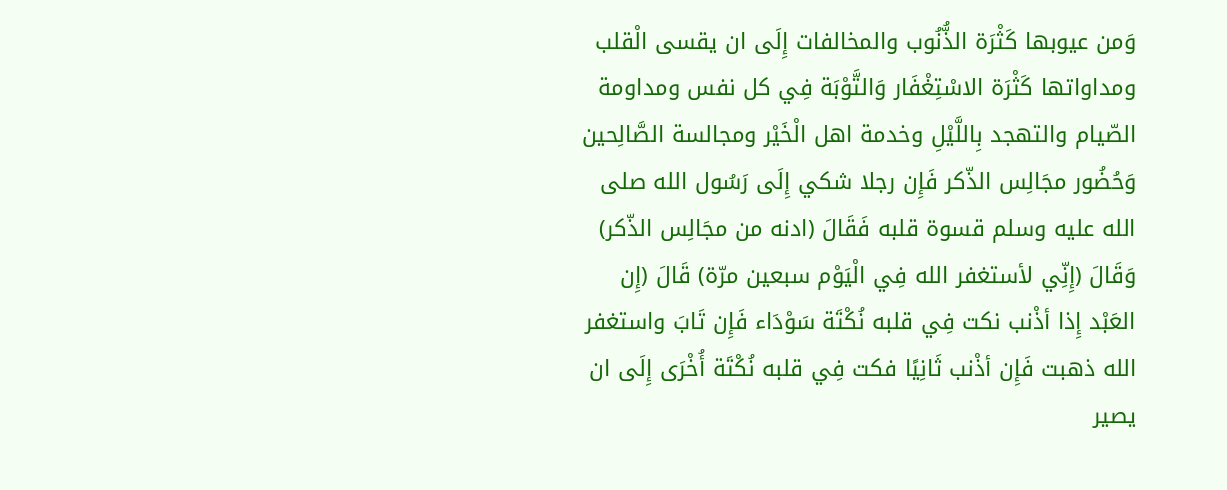وَمن عيوبها كَثْرَة الذُّنُوب والمخالفات إِلَى ان يقسى الْقلب
ومداواتها كَثْرَة الاسْتِغْفَار وَالتَّوْبَة فِي كل نفس ومداومة الصّيام والتهجد بِاللَّيْلِ وخدمة اهل الْخَيْر ومجالسة الصَّالِحين وَحُضُور مجَالِس الذّكر فَإِن رجلا شكي إِلَى رَسُول الله صلى الله عليه وسلم قسوة قلبه فَقَالَ (ادنه من مجَالِس الذّكر) وَقَالَ (إِنِّي لأستغفر الله فِي الْيَوْم سبعين مرّة) قَالَ (إِن العَبْد إِذا أذْنب نكت فِي قلبه نُكْتَة سَوْدَاء فَإِن تَابَ واستغفر الله ذهبت فَإِن أذْنب ثَانِيًا فكت فِي قلبه نُكْتَة أُخْرَى إِلَى ان يصير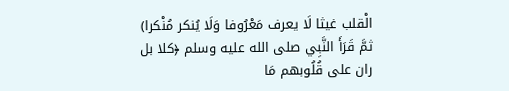الْقلب غيثا لَا يعرف مَعْرُوفا وَلَا يُنكر مُنْكرا) ثمَّ قَرَأَ النَّبِي صلى الله عليه وسلم ﴿كلا بل ران على قُلُوبهم مَا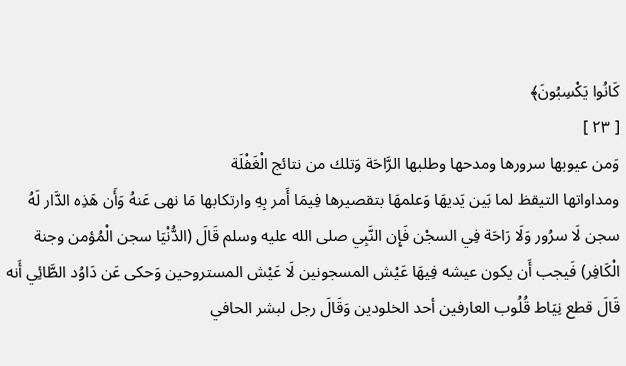كَانُوا يَكْسِبُونَ﴾
[ ٢٣ ]
وَمن عيوبها سرورها ومدحها وطلبها الرَّاحَة وَتلك من نتائج الْغَفْلَة
ومداواتها التيقظ لما بَين يَديهَا وَعلمهَا بتقصيرها فِيمَا أَمر بِهِ وارتكابها مَا نهى عَنهُ وَأَن هَذِه الدَّار لَهُ سجن لَا سرُور وَلَا رَاحَة فِي السجْن فَإِن النَّبِي صلى الله عليه وسلم قَالَ (الدُّنْيَا سجن الْمُؤمن وجنة الْكَافِر) فَيجب أَن يكون عيشه فِيهَا عَيْش المسجونين لَا عَيْش المستروحين وَحكى عَن دَاوُد الطَّائِي أَنه قَالَ قطع نِيَاط قُلُوب العارفين أحد الخلودين وَقَالَ رجل لبشر الحافي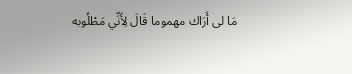مَا لى أَرَاك مهموما قَالَ لِأَنِّي مَطْلُوبه